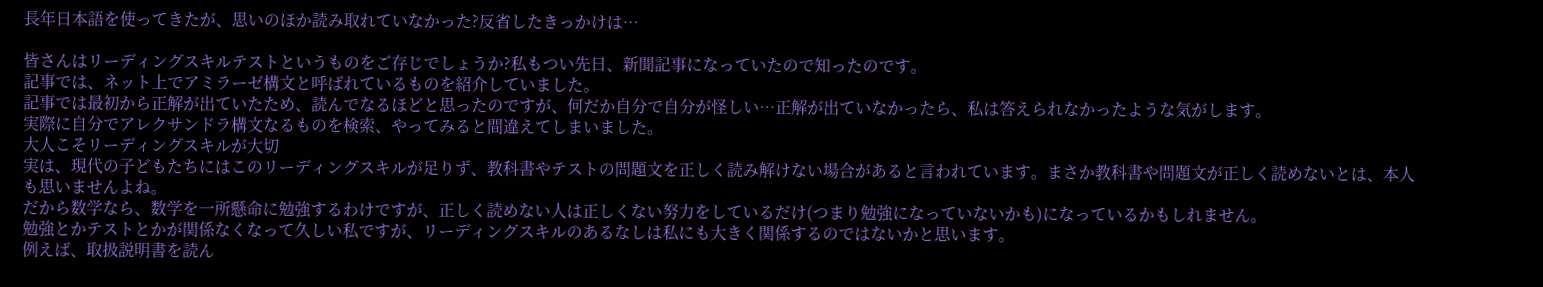長年日本語を使ってきたが、思いのほか読み取れていなかった?反省したきっかけは…

皆さんはリーディングスキルテストというものをご存じでしょうか?私もつい先日、新聞記事になっていたので知ったのです。
記事では、ネット上でアミラーゼ構文と呼ばれているものを紹介していました。
記事では最初から正解が出ていたため、読んでなるほどと思ったのですが、何だか自分で自分が怪しい…正解が出ていなかったら、私は答えられなかったような気がします。
実際に自分でアレクサンドラ構文なるものを検索、やってみると間違えてしまいました。
大人こそリーディングスキルが大切
実は、現代の子どもたちにはこのリーディングスキルが足りず、教科書やテストの問題文を正しく読み解けない場合があると言われています。まさか教科書や問題文が正しく読めないとは、本人も思いませんよね。
だから数学なら、数学を一所懸命に勉強するわけですが、正しく読めない人は正しくない努力をしているだけ(つまり勉強になっていないかも)になっているかもしれません。
勉強とかテストとかが関係なくなって久しい私ですが、リーディングスキルのあるなしは私にも大きく関係するのではないかと思います。
例えば、取扱説明書を読ん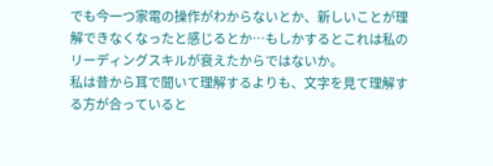でも今一つ家電の操作がわからないとか、新しいことが理解できなくなったと感じるとか…もしかするとこれは私のリーディングスキルが衰えたからではないか。
私は昔から耳で聞いて理解するよりも、文字を見て理解する方が合っていると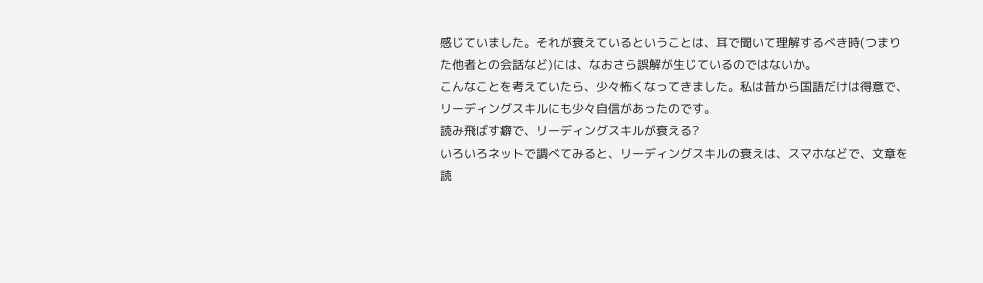感じていました。それが衰えているということは、耳で聞いて理解するべき時(つまりた他者との会話など)には、なおさら誤解が生じているのではないか。
こんなことを考えていたら、少々怖くなってきました。私は昔から国語だけは得意で、リーディングスキルにも少々自信があったのです。
読み飛ばす癖で、リーディングスキルが衰える?
いろいろネットで調べてみると、リーディングスキルの衰えは、スマホなどで、文章を読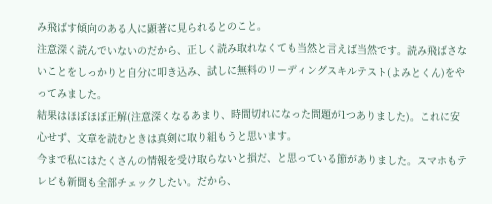み飛ばす傾向のある人に顕著に見られるとのこと。
注意深く読んでいないのだから、正しく読み取れなくても当然と言えば当然です。読み飛ばさないことをしっかりと自分に叩き込み、試しに無料のリーディングスキルテスト(よみとくん)をやってみました。
結果はほぼほぼ正解(注意深くなるあまり、時間切れになった問題が1つありました)。これに安心せず、文章を読むときは真剣に取り組もうと思います。
今まで私にはたくさんの情報を受け取らないと損だ、と思っている節がありました。スマホもテレビも新聞も全部チェックしたい。だから、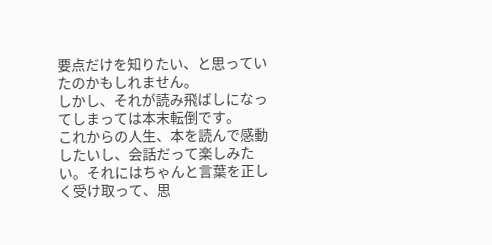要点だけを知りたい、と思っていたのかもしれません。
しかし、それが読み飛ばしになってしまっては本末転倒です。
これからの人生、本を読んで感動したいし、会話だって楽しみたい。それにはちゃんと言葉を正しく受け取って、思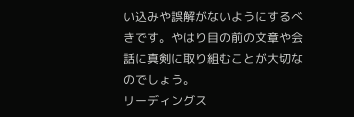い込みや誤解がないようにするべきです。やはり目の前の文章や会話に真剣に取り組むことが大切なのでしょう。
リーディングス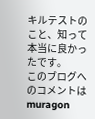キルテストのこと、知って本当に良かったです。
このブログへのコメントは muragon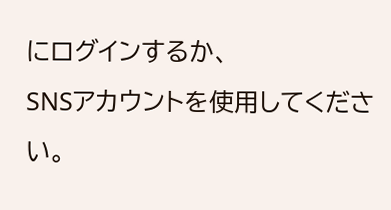にログインするか、
SNSアカウントを使用してください。